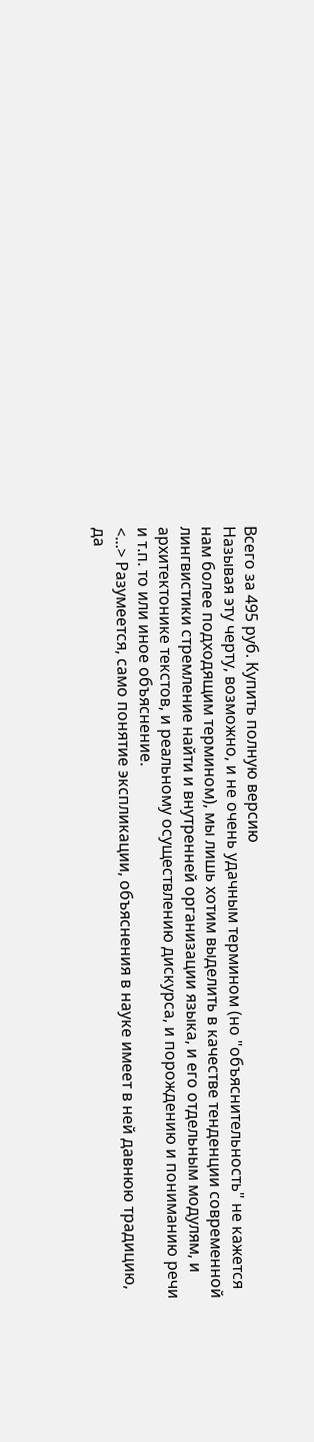Всего за 495 руб. Купить полную версию
Называя эту черту, возможно, и не очень удачным термином (но "объяснительность" не кажется нам более подходящим термином), мы лишь хотим выделить в качестве тенденции современной лингвистики стремление найти и внутренней организации языка, и его отдельным модулям, и архитектонике текстов, и реальному осуществлению дискурса, и порождению и пониманию речи и т.п. то или иное объяснение.
<...> Разумеется, само понятие экспликации, объяснения в науке имеет в ней давнюю традицию, да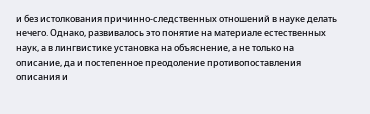и без истолкования причинно-следственных отношений в науке делать нечего. Однако, развивалось это понятие на материале естественных наук, а в лингвистике установка на объяснение, а не только на описание, да и постепенное преодоление противопоставления описания и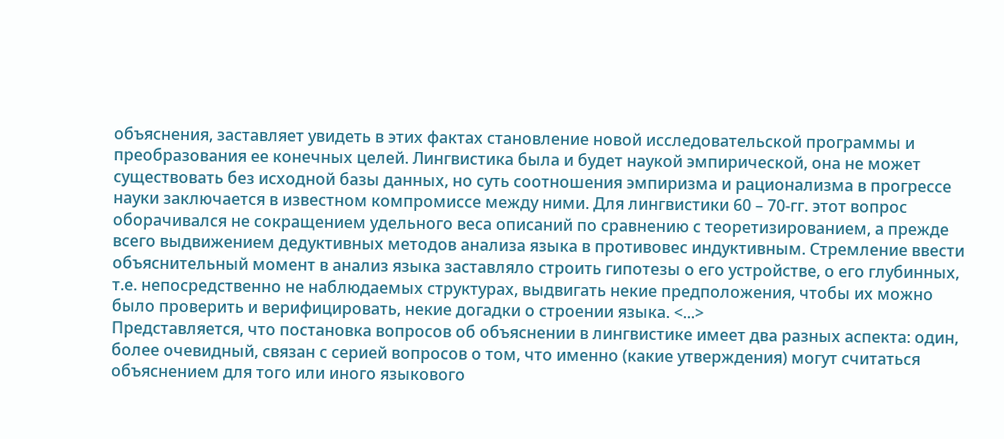объяснения, заставляет увидеть в этих фактах становление новой исследовательской программы и преобразования ее конечных целей. Лингвистика была и будет наукой эмпирической, она не может существовать без исходной базы данных, но суть соотношения эмпиризма и рационализма в прогрессе науки заключается в известном компромиссе между ними. Для лингвистики 60 – 70-гг. этот вопрос оборачивался не сокращением удельного веса описаний по сравнению с теоретизированием, а прежде всего выдвижением дедуктивных методов анализа языка в противовес индуктивным. Стремление ввести объяснительный момент в анализ языка заставляло строить гипотезы о его устройстве, о его глубинных, т.е. непосредственно не наблюдаемых структурах, выдвигать некие предположения, чтобы их можно было проверить и верифицировать, некие догадки о строении языка. <...>
Представляется, что постановка вопросов об объяснении в лингвистике имеет два разных аспекта: один, более очевидный, связан с серией вопросов о том, что именно (какие утверждения) могут считаться объяснением для того или иного языкового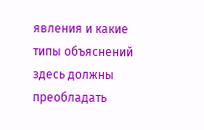явления и какие типы объяснений здесь должны преобладать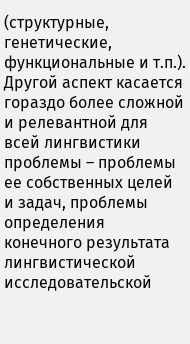(структурные, генетические, функциональные и т.п.). Другой аспект касается гораздо более сложной и релевантной для всей лингвистики проблемы – проблемы ее собственных целей и задач, проблемы определения конечного результата лингвистической исследовательской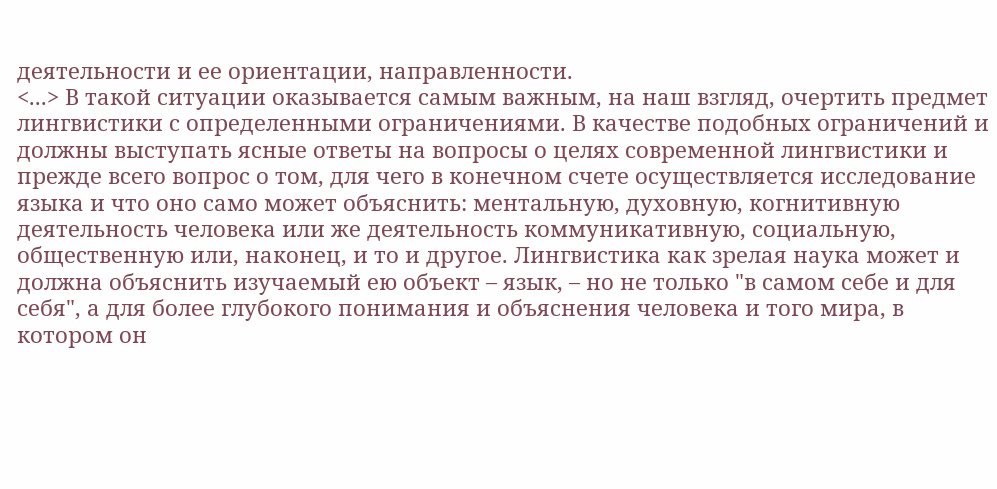деятельности и ее ориентации, направленности.
<...> В такой ситуации оказывается самым важным, на наш взгляд, очертить предмет лингвистики с определенными ограничениями. В качестве подобных ограничений и должны выступать ясные ответы на вопросы о целях современной лингвистики и прежде всего вопрос о том, для чего в конечном счете осуществляется исследование языка и что оно само может объяснить: ментальную, духовную, когнитивную деятельность человека или же деятельность коммуникативную, социальную, общественную или, наконец, и то и другое. Лингвистика как зрелая наука может и должна объяснить изучаемый ею объект – язык, – но не только "в самом себе и для себя", а для более глубокого понимания и объяснения человека и того мира, в котором он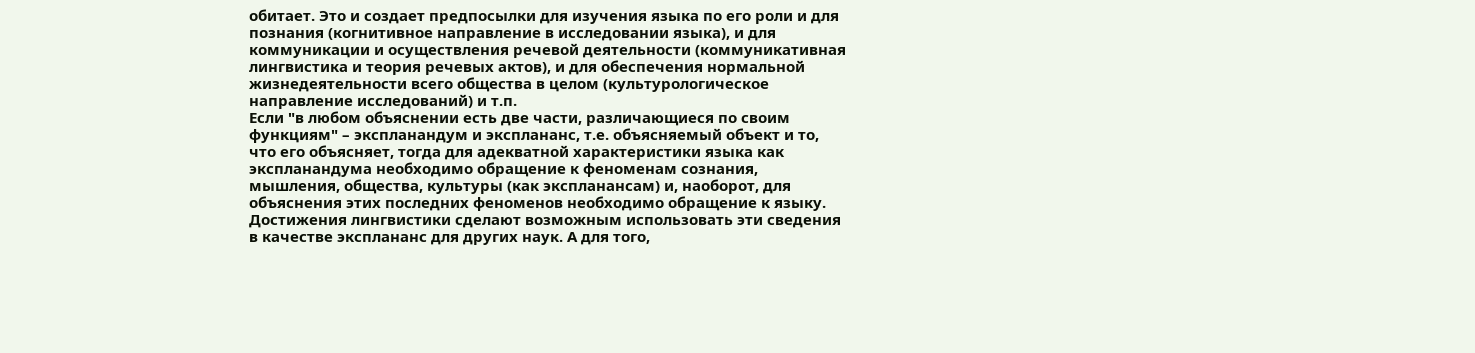обитает. Это и создает предпосылки для изучения языка по его роли и для познания (когнитивное направление в исследовании языка), и для коммуникации и осуществления речевой деятельности (коммуникативная лингвистика и теория речевых актов), и для обеспечения нормальной жизнедеятельности всего общества в целом (культурологическое направление исследований) и т.п.
Если "в любом объяснении есть две части, различающиеся по своим функциям" – экспланандум и эксплананс, т.е. объясняемый объект и то, что его объясняет, тогда для адекватной характеристики языка как экспланандума необходимо обращение к феноменам сознания, мышления, общества, культуры (как экспланансам) и, наоборот, для объяснения этих последних феноменов необходимо обращение к языку. Достижения лингвистики сделают возможным использовать эти сведения в качестве эксплананс для других наук. А для того,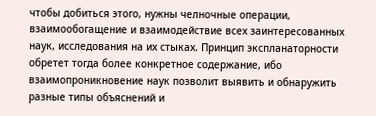чтобы добиться этого, нужны челночные операции, взаимообогащение и взаимодействие всех заинтересованных наук, исследования на их стыках. Принцип экспланаторности обретет тогда более конкретное содержание, ибо взаимопроникновение наук позволит выявить и обнаружить разные типы объяснений и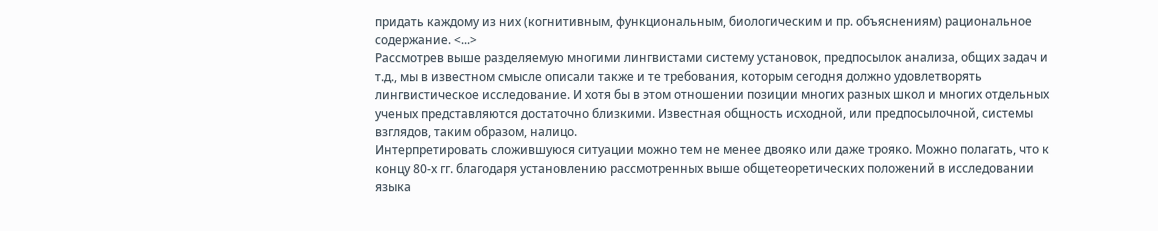придать каждому из них (когнитивным, функциональным, биологическим и пр. объяснениям) рациональное содержание. <...>
Рассмотрев выше разделяемую многими лингвистами систему установок, предпосылок анализа, общих задач и т.д., мы в известном смысле описали также и те требования, которым сегодня должно удовлетворять лингвистическое исследование. И хотя бы в этом отношении позиции многих разных школ и многих отдельных ученых представляются достаточно близкими. Известная общность исходной, или предпосылочной, системы взглядов, таким образом, налицо.
Интерпретировать сложившуюся ситуации можно тем не менее двояко или даже трояко. Можно полагать, что к концу 80-х гг. благодаря установлению рассмотренных выше общетеоретических положений в исследовании языка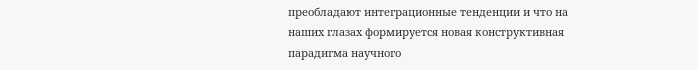преобладают интеграционные тенденции и что на наших глазах формируется новая конструктивная парадигма научного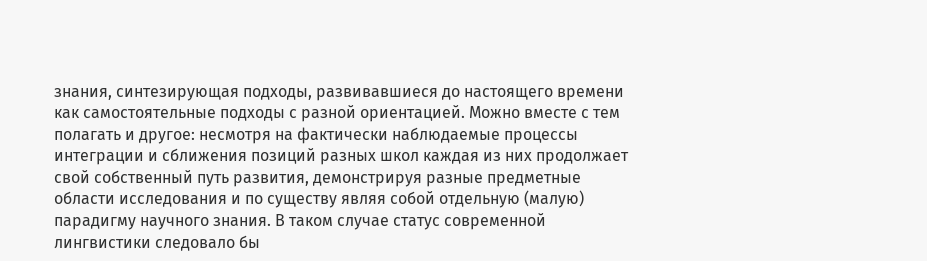знания, синтезирующая подходы, развивавшиеся до настоящего времени как самостоятельные подходы с разной ориентацией. Можно вместе с тем полагать и другое: несмотря на фактически наблюдаемые процессы интеграции и сближения позиций разных школ каждая из них продолжает свой собственный путь развития, демонстрируя разные предметные области исследования и по существу являя собой отдельную (малую) парадигму научного знания. В таком случае статус современной лингвистики следовало бы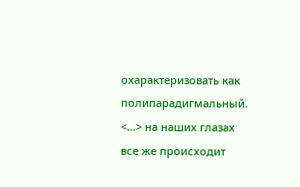охарактеризовать как полипарадигмальный.
<...> на наших глазах все же происходит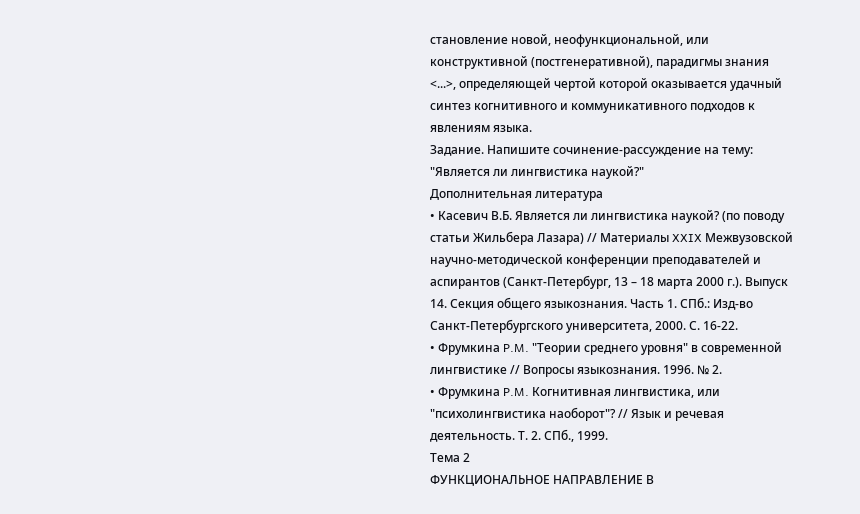становление новой, неофункциональной, или конструктивной (постгенеративной), парадигмы знания <...>, определяющей чертой которой оказывается удачный синтез когнитивного и коммуникативного подходов к явлениям языка.
Задание. Напишите сочинение-рассуждение на тему: "Является ли лингвистика наукой?"
Дополнительная литература
• Касевич В.Б. Является ли лингвистика наукой? (по поводу статьи Жильбера Лазара) // Материалы XXIX Межвузовской научно-методической конференции преподавателей и аспирантов (Санкт-Петербург, 13 – 18 марта 2000 г.). Выпуск 14. Секция общего языкознания. Часть 1. СПб.: Изд-во Санкт-Петербургского университета, 2000. С. 16-22.
• Фрумкина P.M. "Теории среднего уровня" в современной лингвистике // Вопросы языкознания. 1996. № 2.
• Фрумкина P.M. Когнитивная лингвистика, или "психолингвистика наоборот"? // Язык и речевая деятельность. Т. 2. СПб., 1999.
Тема 2
ФУНКЦИОНАЛЬНОЕ НАПРАВЛЕНИЕ В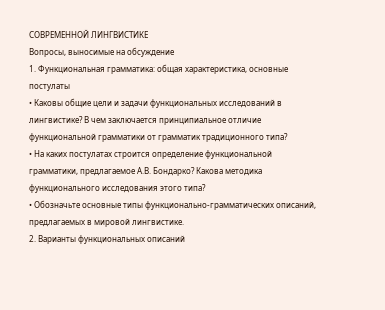СОВРЕМЕННОЙ ЛИНГВИСТИКЕ
Вопросы, выносимые на обсуждение
1. Функциональная грамматика: общая характеристика, основные постулаты
• Каковы общие цели и задачи функциональных исследований в лингвистике? В чем заключается принципиальное отличие функциональной грамматики от грамматик традиционного типа?
• На каких постулатах строится определение функциональной грамматики, предлагаемое А.В. Бондарко? Какова методика функционального исследования этого типа?
• Обозначьте основные типы функционально-грамматических описаний, предлагаемых в мировой лингвистике.
2. Варианты функциональных описаний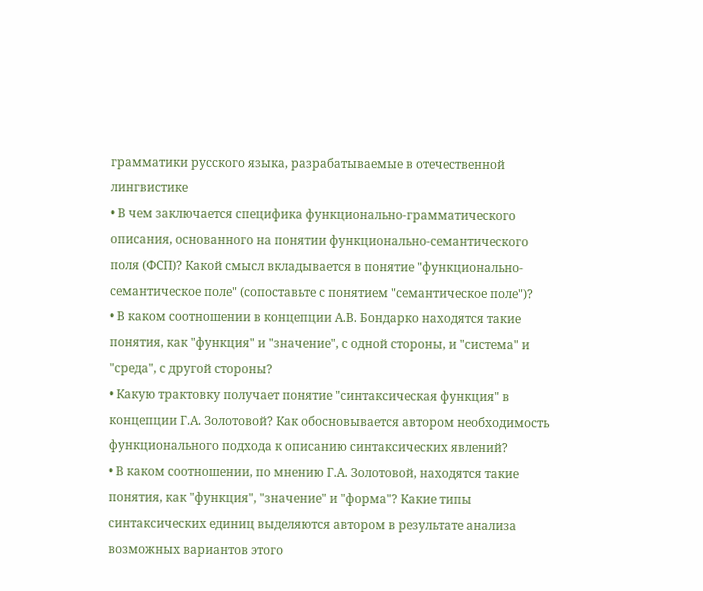грамматики русского языка, разрабатываемые в отечественной лингвистике
• В чем заключается специфика функционально-грамматического описания, основанного на понятии функционально-семантического поля (ФСП)? Какой смысл вкладывается в понятие "функционально-семантическое поле" (сопоставьте с понятием "семантическое поле")?
• В каком соотношении в концепции А.В. Бондарко находятся такие понятия, как "функция" и "значение", с одной стороны, и "система" и "среда", с другой стороны?
• Какую трактовку получает понятие "синтаксическая функция" в концепции Г.А. Золотовой? Как обосновывается автором необходимость функционального подхода к описанию синтаксических явлений?
• В каком соотношении, по мнению Г.А. Золотовой, находятся такие понятия, как "функция", "значение" и "форма"? Какие типы синтаксических единиц выделяются автором в результате анализа возможных вариантов этого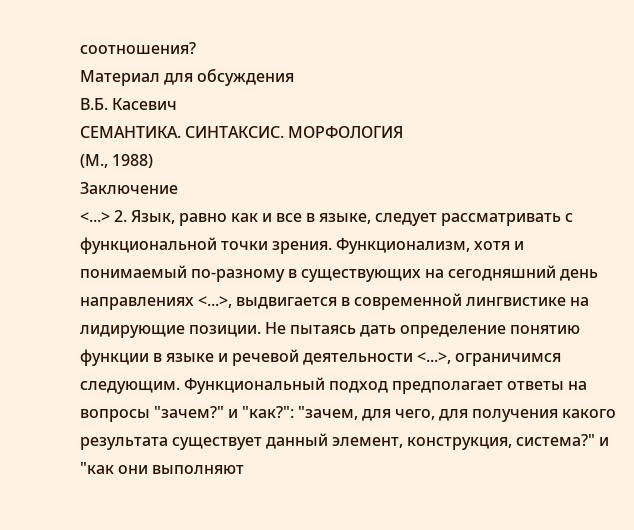соотношения?
Материал для обсуждения
В.Б. Касевич
СЕМАНТИКА. СИНТАКСИС. МОРФОЛОГИЯ
(М., 1988)
Заключение
<...> 2. Язык, равно как и все в языке, следует рассматривать с функциональной точки зрения. Функционализм, хотя и понимаемый по-разному в существующих на сегодняшний день направлениях <...>, выдвигается в современной лингвистике на лидирующие позиции. Не пытаясь дать определение понятию функции в языке и речевой деятельности <...>, ограничимся следующим. Функциональный подход предполагает ответы на вопросы "зачем?" и "как?": "зачем, для чего, для получения какого результата существует данный элемент, конструкция, система?" и "как они выполняют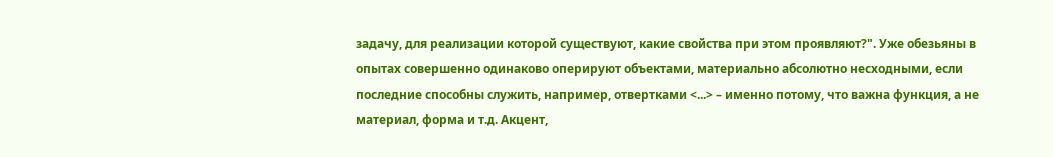задачу, для реализации которой существуют, какие свойства при этом проявляют?". Уже обезьяны в опытах совершенно одинаково оперируют объектами, материально абсолютно несходными, если последние способны служить, например, отвертками <...> – именно потому, что важна функция, а не материал, форма и т.д. Акцент,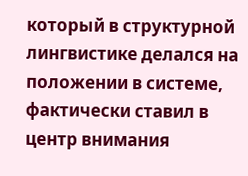который в структурной лингвистике делался на положении в системе, фактически ставил в центр внимания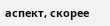аспект, скорее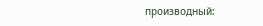производный: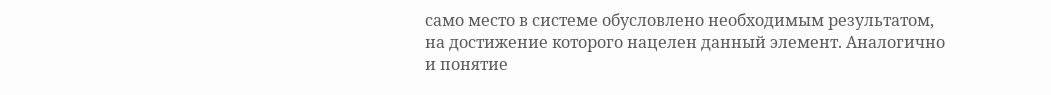само место в системе обусловлено необходимым результатом, на достижение которого нацелен данный элемент. Аналогично и понятие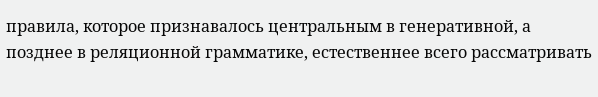правила, которое признавалось центральным в генеративной, а позднее в реляционной грамматике, естественнее всего рассматривать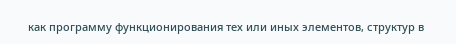как программу функционирования тех или иных элементов, структур в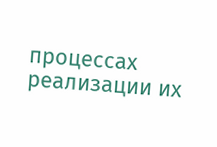процессах реализации их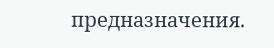предназначения.